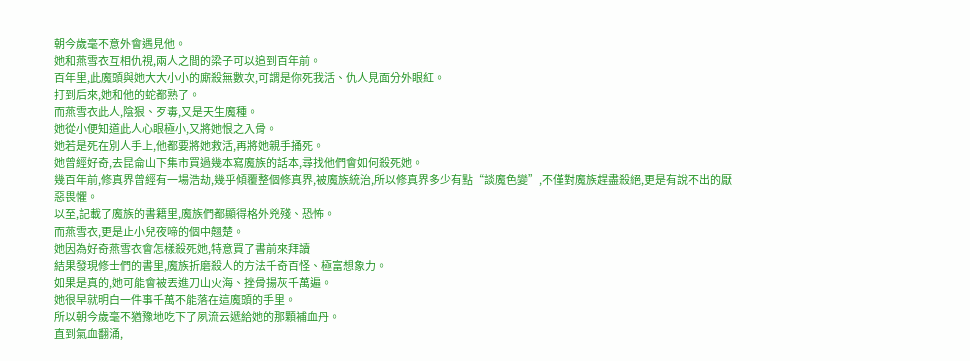朝今歲毫不意外會遇見他。
她和燕雪衣互相仇視,兩人之間的梁子可以追到百年前。
百年里,此魔頭與她大大小小的廝殺無數次,可謂是你死我活、仇人見面分外眼紅。
打到后來,她和他的蛇都熟了。
而燕雪衣此人,陰狠、歹毒,又是天生魔種。
她從小便知道此人心眼極小,又將她恨之入骨。
她若是死在別人手上,他都要將她救活,再將她親手捅死。
她曾經好奇,去昆侖山下集市買過幾本寫魔族的話本,尋找他們會如何殺死她。
幾百年前,修真界曾經有一場浩劫,幾乎傾覆整個修真界,被魔族統治,所以修真界多少有點“談魔色變”,不僅對魔族趕盡殺絕,更是有說不出的厭惡畏懼。
以至,記載了魔族的書籍里,魔族們都顯得格外兇殘、恐怖。
而燕雪衣,更是止小兒夜啼的個中翹楚。
她因為好奇燕雪衣會怎樣殺死她,特意買了書前來拜讀
結果發現修士們的書里,魔族折磨殺人的方法千奇百怪、極富想象力。
如果是真的,她可能會被丟進刀山火海、挫骨揚灰千萬遍。
她很早就明白一件事千萬不能落在這魔頭的手里。
所以朝今歲毫不猶豫地吃下了夙流云遞給她的那顆補血丹。
直到氣血翻涌,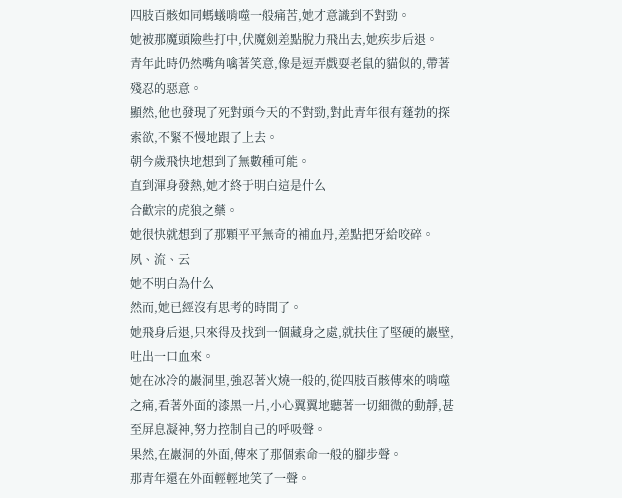四肢百骸如同螞蟻啃噬一般痛苦,她才意識到不對勁。
她被那魔頭險些打中,伏魔劍差點脫力飛出去,她疾步后退。
青年此時仍然嘴角噙著笑意,像是逗弄戲耍老鼠的貓似的,帶著殘忍的惡意。
顯然,他也發現了死對頭今天的不對勁,對此青年很有蓬勃的探索欲,不緊不慢地跟了上去。
朝今歲飛快地想到了無數種可能。
直到渾身發熱,她才終于明白這是什么
合歡宗的虎狼之藥。
她很快就想到了那顆平平無奇的補血丹,差點把牙給咬碎。
夙、流、云
她不明白為什么
然而,她已經沒有思考的時間了。
她飛身后退,只來得及找到一個藏身之處,就扶住了堅硬的巖壁,吐出一口血來。
她在冰冷的巖洞里,強忍著火燒一般的,從四肢百骸傳來的啃噬之痛,看著外面的漆黑一片,小心翼翼地聽著一切細微的動靜,甚至屏息凝神,努力控制自己的呼吸聲。
果然,在巖洞的外面,傳來了那個索命一般的腳步聲。
那青年還在外面輕輕地笑了一聲。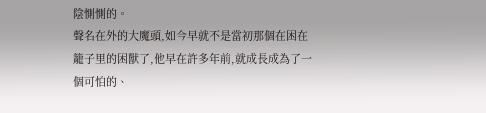陰惻惻的。
聲名在外的大魔頭,如今早就不是當初那個在困在籠子里的困獸了,他早在許多年前,就成長成為了一個可怕的、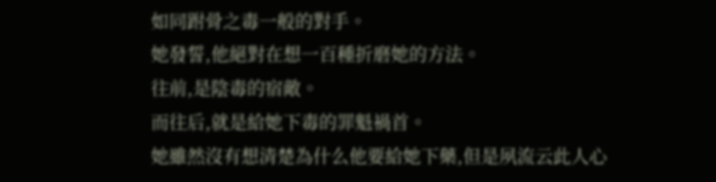如同跗骨之毒一般的對手。
她發誓,他絕對在想一百種折磨她的方法。
往前,是陰毒的宿敵。
而往后,就是給她下毒的罪魁禍首。
她雖然沒有想清楚為什么他要給她下藥,但是夙流云此人心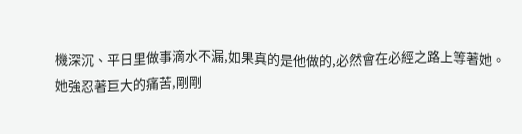機深沉、平日里做事滴水不漏,如果真的是他做的,必然會在必經之路上等著她。
她強忍著巨大的痛苦,剛剛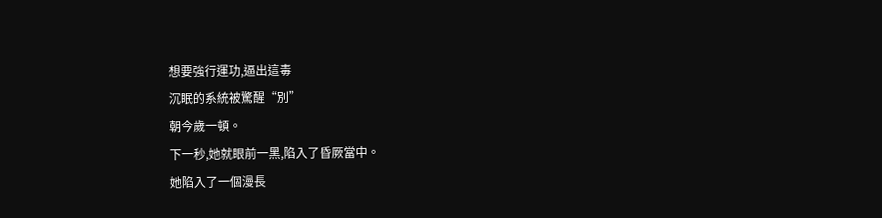想要強行運功,逼出這毒
沉眠的系統被驚醒“別”
朝今歲一頓。
下一秒,她就眼前一黑,陷入了昏厥當中。
她陷入了一個漫長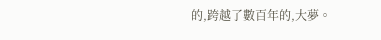的,跨越了數百年的,大夢。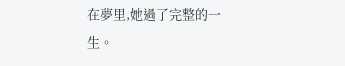在夢里,她過了完整的一生。